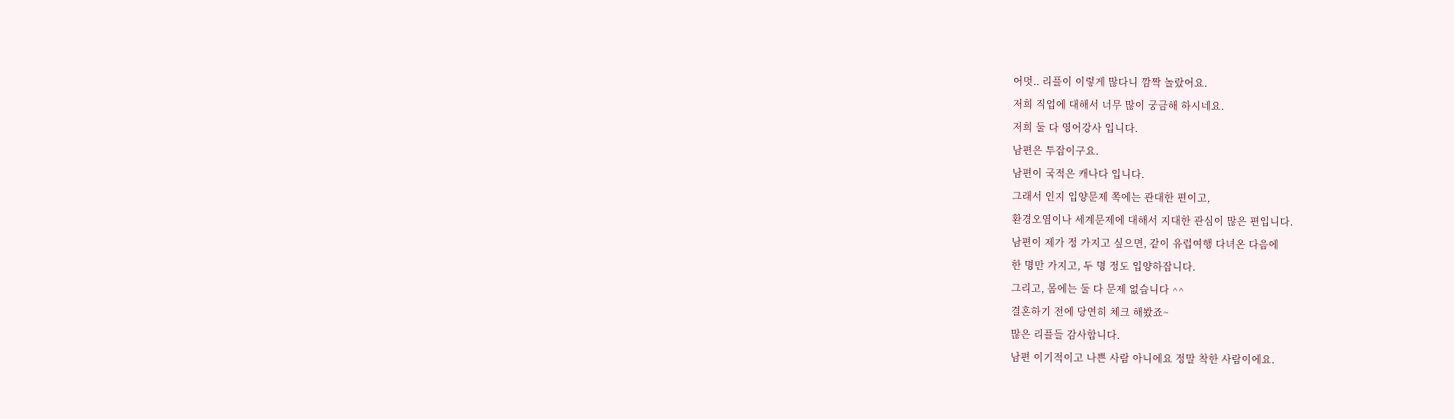어멋.. 리플이 이렇게 많다니 깜짝 놀랐어요.
저희 직업에 대해서 너무 많이 궁금해 하시네요.
저희 둘 다 영어강사 입니다.
남편은 투잡이구요.
남편이 국적은 캐나다 입니다.
그래서 인지 입양문제 쪽에는 관대한 편이고,
환경오염이나 세계문제에 대해서 지대한 관심이 많은 편입니다.
남편이 제가 정 가지고 싶으면, 같이 유럽여행 다녀온 다음에
한 명만 가지고, 두 명 정도 입양하잡니다.
그리고, 몸에는 둘 다 문제 없습니다 ^^
결혼하기 전에 당연히 체크 해봤죠~
많은 리플들 감사합니다.
남편 이기적이고 나쁜 사람 아니에요 정말 착한 사람이에요.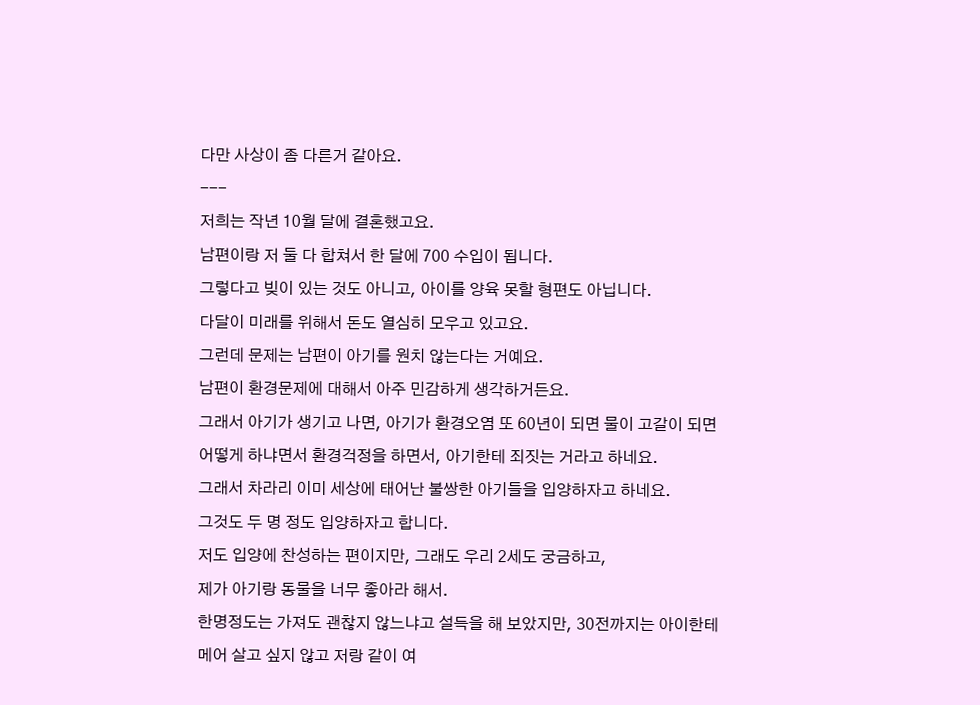다만 사상이 좀 다른거 같아요.
---
저희는 작년 10월 달에 결혼했고요.
남편이랑 저 둘 다 합쳐서 한 달에 700 수입이 됩니다.
그렇다고 빚이 있는 것도 아니고, 아이를 양육 못할 형편도 아닙니다.
다달이 미래를 위해서 돈도 열심히 모우고 있고요.
그런데 문제는 남편이 아기를 원치 않는다는 거예요.
남편이 환경문제에 대해서 아주 민감하게 생각하거든요.
그래서 아기가 생기고 나면, 아기가 환경오염 또 60년이 되면 물이 고갈이 되면
어떻게 하냐면서 환경걱정을 하면서, 아기한테 죄짓는 거라고 하네요.
그래서 차라리 이미 세상에 태어난 불쌍한 아기들을 입양하자고 하네요.
그것도 두 명 정도 입양하자고 합니다.
저도 입양에 찬성하는 편이지만, 그래도 우리 2세도 궁금하고,
제가 아기랑 동물을 너무 좋아라 해서.
한명정도는 가져도 괜찮지 않느냐고 설득을 해 보았지만, 30전까지는 아이한테
메어 살고 싶지 않고 저랑 같이 여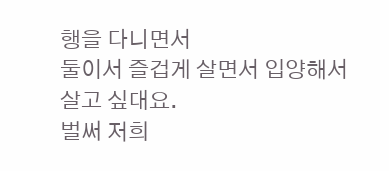행을 다니면서
둘이서 즐겁게 살면서 입양해서 살고 싶대요.
벌써 저희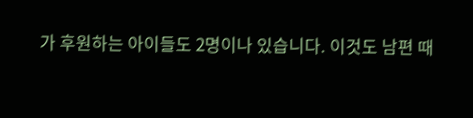가 후원하는 아이들도 2명이나 있습니다. 이것도 남편 때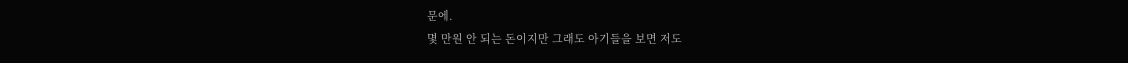문에.
몇 만원 안 되는 돈이지만 그래도 아기들을 보면 저도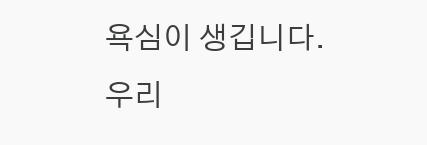욕심이 생깁니다.
우리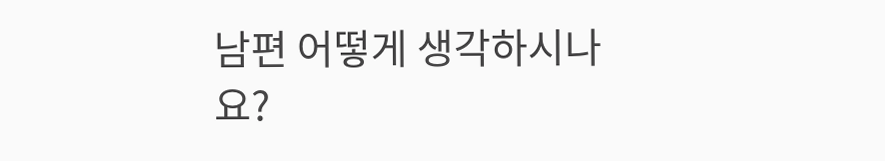남편 어떻게 생각하시나요?